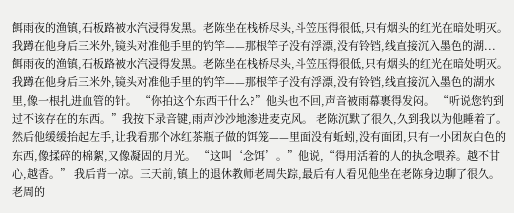餌雨夜的渔镇,石板路被水汽浸得发黑。老陈坐在栈桥尽头,斗笠压得很低,只有烟头的红光在暗处明灭。我蹲在他身后三米外,镜头对准他手里的钓竿——那根竿子没有浮漂,没有铃铛,线直接沉入墨色的湖...
餌雨夜的渔镇,石板路被水汽浸得发黑。老陈坐在栈桥尽头,斗笠压得很低,只有烟头的红光在暗处明灭。我蹲在他身后三米外,镜头对准他手里的钓竿——那根竿子没有浮漂,没有铃铛,线直接沉入墨色的湖水里,像一根扎进血管的针。 “你拍这个东西干什么?”他头也不回,声音被雨幕裹得发闷。 “听说您钓到过不该存在的东西。”我按下录音键,雨声沙沙地渗进麦克风。 老陈沉默了很久,久到我以为他睡着了。然后他缓缓抬起左手,让我看那个冰红茶瓶子做的饵笼——里面没有蚯蚓,没有面团,只有一小团灰白色的东西,像揉碎的棉絮,又像凝固的月光。 “这叫‘念饵’。”他说,“得用活着的人的执念喂养。越不甘心,越香。” 我后背一凉。三天前,镇上的退休教师老周失踪,最后有人看见他坐在老陈身边聊了很久。老周的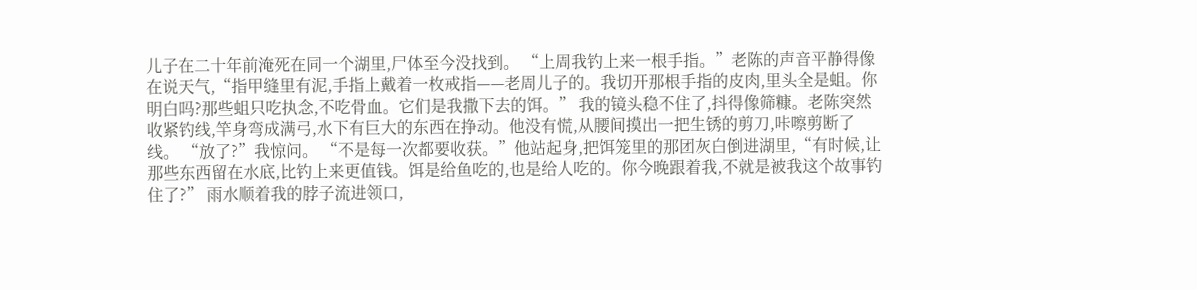儿子在二十年前淹死在同一个湖里,尸体至今没找到。 “上周我钓上来一根手指。”老陈的声音平静得像在说天气,“指甲缝里有泥,手指上戴着一枚戒指——老周儿子的。我切开那根手指的皮肉,里头全是蛆。你明白吗?那些蛆只吃执念,不吃骨血。它们是我撒下去的饵。” 我的镜头稳不住了,抖得像筛糠。老陈突然收紧钓线,竿身弯成满弓,水下有巨大的东西在挣动。他没有慌,从腰间摸出一把生锈的剪刀,咔嚓剪断了线。 “放了?”我惊问。 “不是每一次都要收获。”他站起身,把饵笼里的那团灰白倒进湖里,“有时候,让那些东西留在水底,比钓上来更值钱。饵是给鱼吃的,也是给人吃的。你今晚跟着我,不就是被我这个故事钓住了?” 雨水顺着我的脖子流进领口,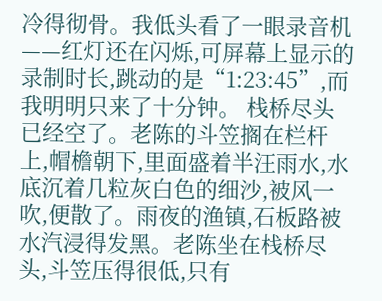冷得彻骨。我低头看了一眼录音机——红灯还在闪烁,可屏幕上显示的录制时长,跳动的是“1:23:45”,而我明明只来了十分钟。 栈桥尽头已经空了。老陈的斗笠搁在栏杆上,帽檐朝下,里面盛着半汪雨水,水底沉着几粒灰白色的细沙,被风一吹,便散了。雨夜的渔镇,石板路被水汽浸得发黑。老陈坐在栈桥尽头,斗笠压得很低,只有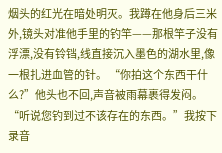烟头的红光在暗处明灭。我蹲在他身后三米外,镜头对准他手里的钓竿——那根竿子没有浮漂,没有铃铛,线直接沉入墨色的湖水里,像一根扎进血管的针。 “你拍这个东西干什么?”他头也不回,声音被雨幕裹得发闷。 “听说您钓到过不该存在的东西。”我按下录音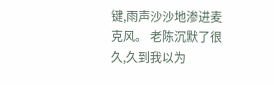键,雨声沙沙地渗进麦克风。 老陈沉默了很久,久到我以为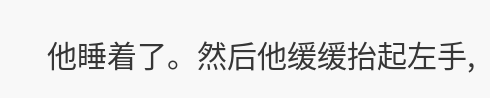他睡着了。然后他缓缓抬起左手,